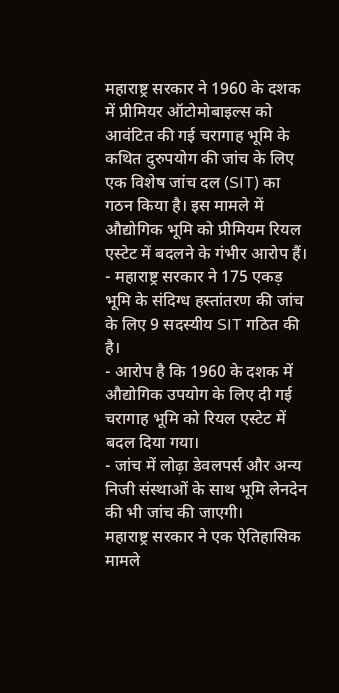महाराष्ट्र सरकार ने 1960 के दशक में प्रीमियर ऑटोमोबाइल्स को आवंटित की गई चरागाह भूमि के कथित दुरुपयोग की जांच के लिए एक विशेष जांच दल (SIT) का गठन किया है। इस मामले में औद्योगिक भूमि को प्रीमियम रियल एस्टेट में बदलने के गंभीर आरोप हैं।
- महाराष्ट्र सरकार ने 175 एकड़ भूमि के संदिग्ध हस्तांतरण की जांच के लिए 9 सदस्यीय SIT गठित की है।
- आरोप है कि 1960 के दशक में औद्योगिक उपयोग के लिए दी गई चरागाह भूमि को रियल एस्टेट में बदल दिया गया।
- जांच में लोढ़ा डेवलपर्स और अन्य निजी संस्थाओं के साथ भूमि लेनदेन की भी जांच की जाएगी।
महाराष्ट्र सरकार ने एक ऐतिहासिक मामले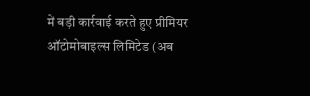में बड़ी कार्रवाई करते हुए प्रीमियर ऑटोमोबाइल्स लिमिटेड (अब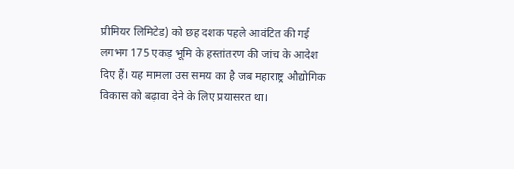प्रीमियर लिमिटेड) को छह दशक पहले आवंटित की गई लगभग 175 एकड़ भूमि के हस्तांतरण की जांच के आदेश दिए हैं। यह मामला उस समय का है जब महाराष्ट्र औद्योगिक विकास को बढ़ावा देने के लिए प्रयासरत था।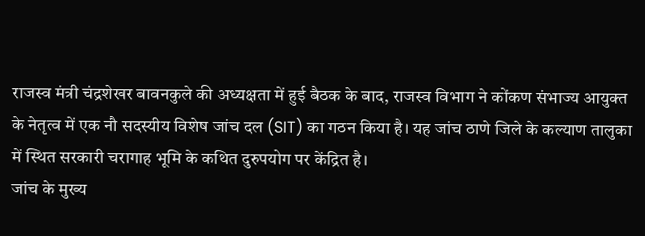राजस्व मंत्री चंद्रशेखर बावनकुले की अध्यक्षता में हुई बैठक के बाद, राजस्व विभाग ने कोंकण संभाज्य आयुक्त के नेतृत्व में एक नौ सदस्यीय विशेष जांच दल (SIT) का गठन किया है। यह जांच ठाणे जिले के कल्याण तालुका में स्थित सरकारी चरागाह भूमि के कथित दुरुपयोग पर केंद्रित है।
जांच के मुख्य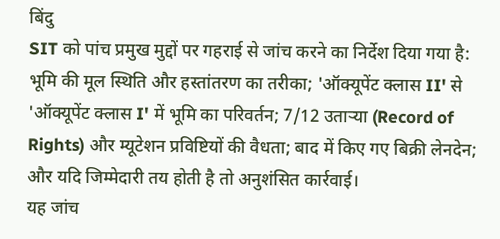बिंदु
SIT को पांच प्रमुख मुद्दों पर गहराई से जांच करने का निर्देश दिया गया है: भूमि की मूल स्थिति और हस्तांतरण का तरीका; 'ऑक्यूपेंट क्लास II' से 'ऑक्यूपेंट क्लास I' में भूमि का परिवर्तन; 7/12 उताऱ्या (Record of Rights) और म्यूटेशन प्रविष्टियों की वैधता; बाद में किए गए बिक्री लेनदेन; और यदि जिम्मेदारी तय होती है तो अनुशंसित कार्रवाई।
यह जांच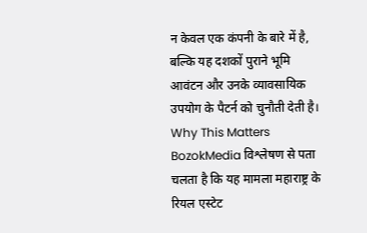न केवल एक कंपनी के बारे में है, बल्कि यह दशकों पुराने भूमि आवंटन और उनके व्यावसायिक उपयोग के पैटर्न को चुनौती देती है।
Why This Matters
BozokMedia विश्लेषण से पता चलता है कि यह मामला महाराष्ट्र के रियल एस्टेट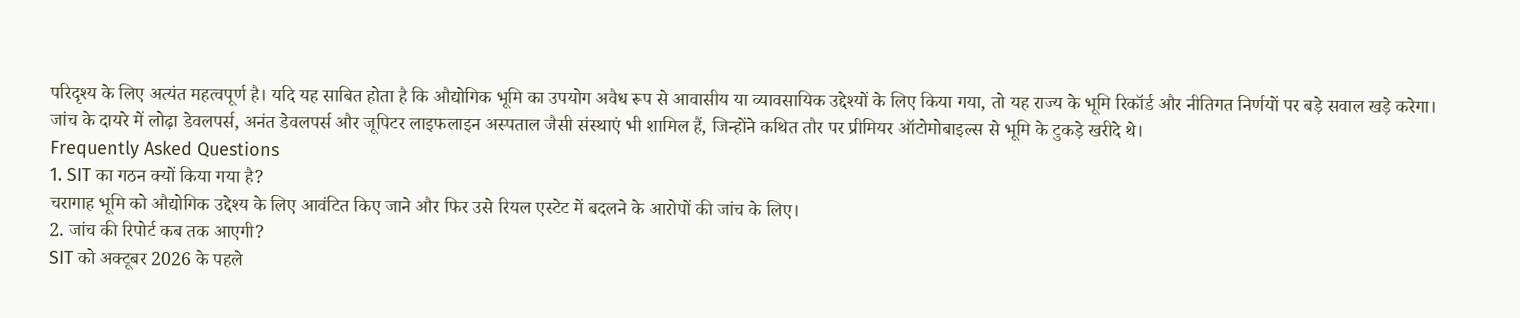परिदृश्य के लिए अत्यंत महत्वपूर्ण है। यदि यह साबित होता है कि औद्योगिक भूमि का उपयोग अवैध रूप से आवासीय या व्यावसायिक उद्देश्यों के लिए किया गया, तो यह राज्य के भूमि रिकॉर्ड और नीतिगत निर्णयों पर बड़े सवाल खड़े करेगा।
जांच के दायरे में लोढ़ा डेवलपर्स, अनंत डेवलपर्स और जूपिटर लाइफलाइन अस्पताल जैसी संस्थाएं भी शामिल हैं, जिन्होंने कथित तौर पर प्रीमियर ऑटोमोबाइल्स से भूमि के टुकड़े खरीदे थे।
Frequently Asked Questions
1. SIT का गठन क्यों किया गया है?
चरागाह भूमि को औद्योगिक उद्देश्य के लिए आवंटित किए जाने और फिर उसे रियल एस्टेट में बदलने के आरोपों की जांच के लिए।
2. जांच की रिपोर्ट कब तक आएगी?
SIT को अक्टूबर 2026 के पहले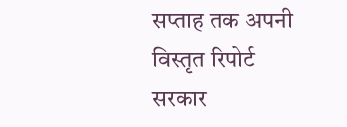सप्ताह तक अपनी विस्तृत रिपोर्ट सरकार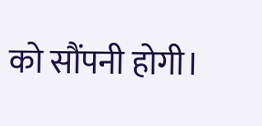को सौंपनी होगी।